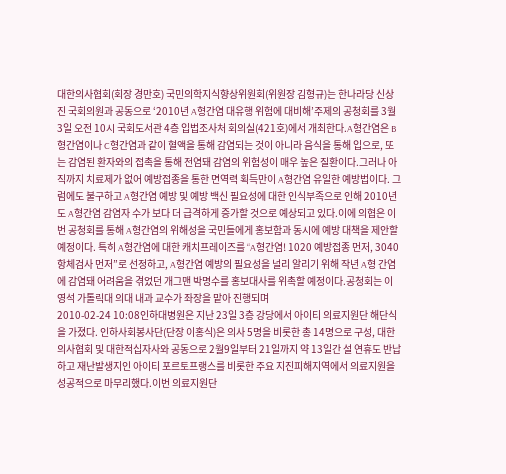대한의사협회(회장 경만호) 국민의학지식향상위원회(위원장 김형규)는 한나라당 신상진 국회의원과 공동으로 ‘2010년 A형간염 대유행 위험에 대비해’주제의 공청회를 3월 3일 오전 10시 국회도서관 4층 입법조사처 회의실(421호)에서 개최한다.A형간염은 B형간염이나 C형간염과 같이 혈액을 통해 감염되는 것이 아니라 음식을 통해 입으로, 또는 감염된 환자와의 접촉을 통해 전염돼 감염의 위험성이 매우 높은 질환이다.그러나 아직까지 치료제가 없어 예방접종을 통한 면역력 획득만이 A형간염 유일한 예방법이다. 그럼에도 불구하고 A형간염 예방 및 예방 백신 필요성에 대한 인식부족으로 인해 2010년도 A형간염 감염자 수가 보다 더 급격하게 증가할 것으로 예상되고 있다.이에 의협은 이번 공청회를 통해 A형간염의 위해성을 국민들에게 홍보함과 동시에 예방 대책을 제안할 예정이다. 특히 A형간염에 대한 캐치프레이즈를 “A형간염! 1020 예방접종 먼저, 3040 항체검사 먼저”로 선정하고, A형간염 예방의 필요성을 널리 알리기 위해 작년 A형 간염에 감염돼 어려움을 겪었던 개그맨 박명수를 홍보대사를 위촉할 예정이다.공청회는 이영석 가톨릭대 의대 내과 교수가 좌장을 맡아 진행되며
2010-02-24 10:08인하대병원은 지난 23일 3층 강당에서 아이티 의료지원단 해단식을 가졌다. 인하사회봉사단(단장 이홍식)은 의사 5명을 비롯한 총 14명으로 구성, 대한의사협회 및 대한적십자사와 공동으로 2월9일부터 21일까지 약 13일간 설 연휴도 반납하고 재난발생지인 아이티 포르토프랭스를 비롯한 주요 지진피해지역에서 의료지원을 성공적으로 마무리했다.이번 의료지원단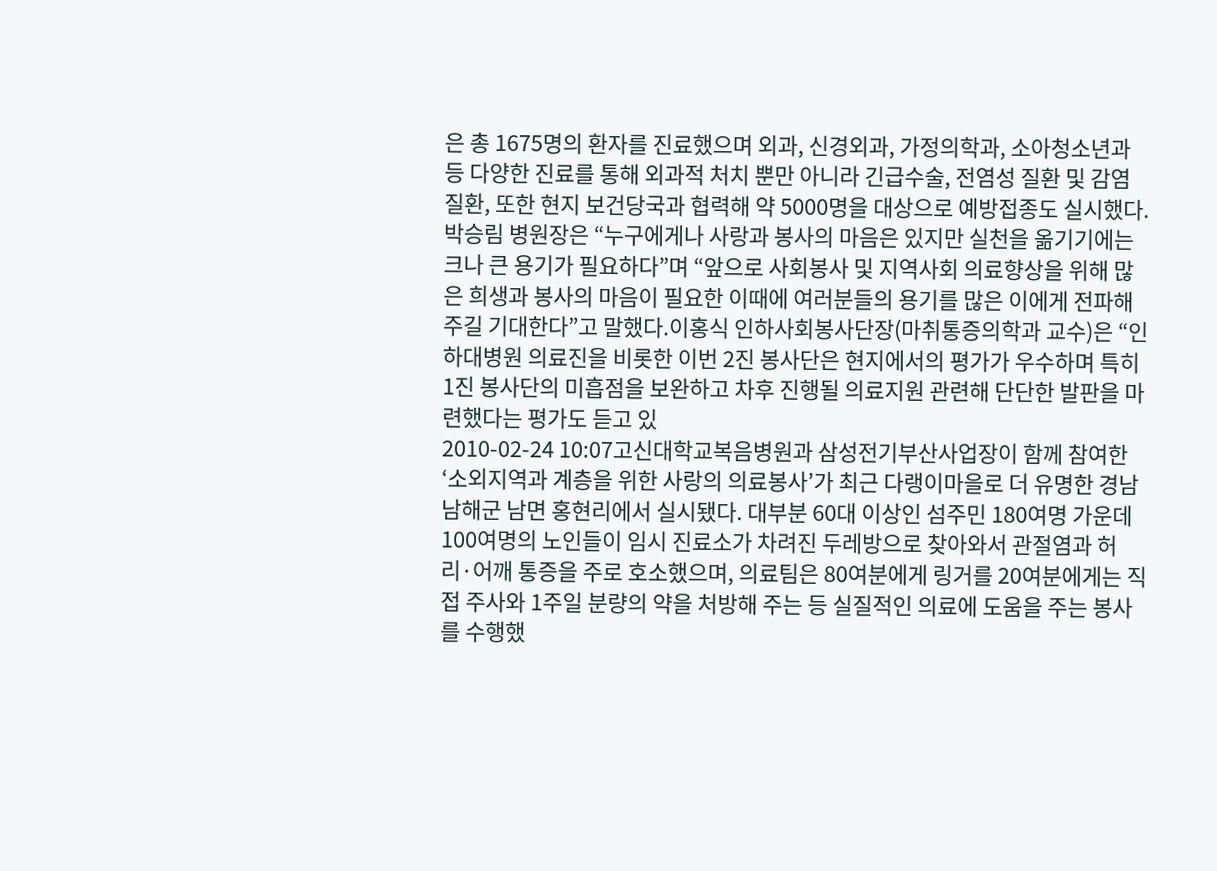은 총 1675명의 환자를 진료했으며 외과, 신경외과, 가정의학과, 소아청소년과 등 다양한 진료를 통해 외과적 처치 뿐만 아니라 긴급수술, 전염성 질환 및 감염 질환, 또한 현지 보건당국과 협력해 약 5000명을 대상으로 예방접종도 실시했다. 박승림 병원장은 “누구에게나 사랑과 봉사의 마음은 있지만 실천을 옮기기에는 크나 큰 용기가 필요하다”며 “앞으로 사회봉사 및 지역사회 의료향상을 위해 많은 희생과 봉사의 마음이 필요한 이때에 여러분들의 용기를 많은 이에게 전파해주길 기대한다”고 말했다.이홍식 인하사회봉사단장(마취통증의학과 교수)은 “인하대병원 의료진을 비롯한 이번 2진 봉사단은 현지에서의 평가가 우수하며 특히 1진 봉사단의 미흡점을 보완하고 차후 진행될 의료지원 관련해 단단한 발판을 마련했다는 평가도 듣고 있
2010-02-24 10:07고신대학교복음병원과 삼성전기부산사업장이 함께 참여한 ‘소외지역과 계층을 위한 사랑의 의료봉사’가 최근 다랭이마을로 더 유명한 경남 남해군 남면 홍현리에서 실시됐다. 대부분 60대 이상인 섬주민 180여명 가운데 100여명의 노인들이 임시 진료소가 차려진 두레방으로 찾아와서 관절염과 허리·어깨 통증을 주로 호소했으며, 의료팀은 80여분에게 링거를 20여분에게는 직접 주사와 1주일 분량의 약을 처방해 주는 등 실질적인 의료에 도움을 주는 봉사를 수행했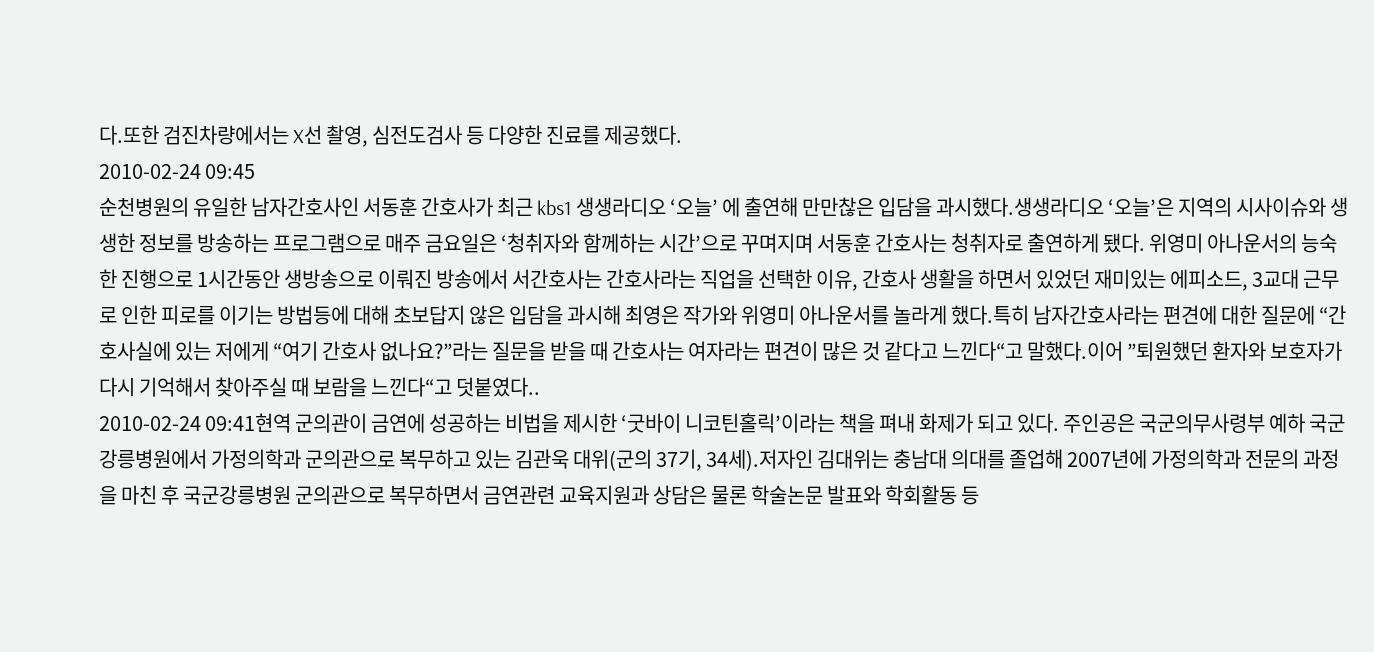다.또한 검진차량에서는 X선 촬영, 심전도검사 등 다양한 진료를 제공했다.
2010-02-24 09:45
순천병원의 유일한 남자간호사인 서동훈 간호사가 최근 kbs1 생생라디오 ‘오늘’ 에 출연해 만만찮은 입담을 과시했다.생생라디오 ‘오늘’은 지역의 시사이슈와 생생한 정보를 방송하는 프로그램으로 매주 금요일은 ‘청취자와 함께하는 시간’으로 꾸며지며 서동훈 간호사는 청취자로 출연하게 됐다. 위영미 아나운서의 능숙한 진행으로 1시간동안 생방송으로 이뤄진 방송에서 서간호사는 간호사라는 직업을 선택한 이유, 간호사 생활을 하면서 있었던 재미있는 에피소드, 3교대 근무로 인한 피로를 이기는 방법등에 대해 초보답지 않은 입담을 과시해 최영은 작가와 위영미 아나운서를 놀라게 했다.특히 남자간호사라는 편견에 대한 질문에 “간호사실에 있는 저에게 “여기 간호사 없나요?”라는 질문을 받을 때 간호사는 여자라는 편견이 많은 것 같다고 느낀다“고 말했다.이어 ”퇴원했던 환자와 보호자가 다시 기억해서 찾아주실 때 보람을 느낀다“고 덧붙였다..
2010-02-24 09:41현역 군의관이 금연에 성공하는 비법을 제시한 ‘굿바이 니코틴홀릭’이라는 책을 펴내 화제가 되고 있다. 주인공은 국군의무사령부 예하 국군강릉병원에서 가정의학과 군의관으로 복무하고 있는 김관욱 대위(군의 37기, 34세).저자인 김대위는 충남대 의대를 졸업해 2007년에 가정의학과 전문의 과정을 마친 후 국군강릉병원 군의관으로 복무하면서 금연관련 교육지원과 상담은 물론 학술논문 발표와 학회활동 등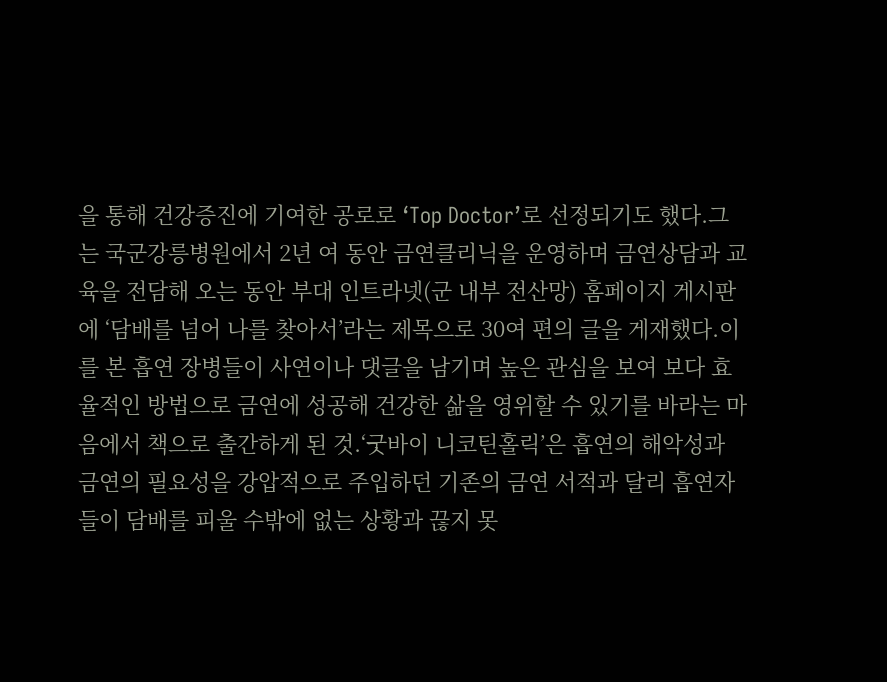을 통해 건강증진에 기여한 공로로 ‘Top Doctor’로 선정되기도 했다.그는 국군강릉병원에서 2년 여 동안 금연클리닉을 운영하며 금연상담과 교육을 전담해 오는 동안 부대 인트라넷(군 내부 전산망) 홈페이지 게시판에 ‘담배를 넘어 나를 찾아서’라는 제목으로 30여 편의 글을 게재했다.이를 본 흡연 장병들이 사연이나 댓글을 남기며 높은 관심을 보여 보다 효율적인 방법으로 금연에 성공해 건강한 삶을 영위할 수 있기를 바라는 마음에서 책으로 출간하게 된 것.‘굿바이 니코틴홀릭’은 흡연의 해악성과 금연의 필요성을 강압적으로 주입하던 기존의 금연 서적과 달리 흡연자들이 담배를 피울 수밖에 없는 상황과 끊지 못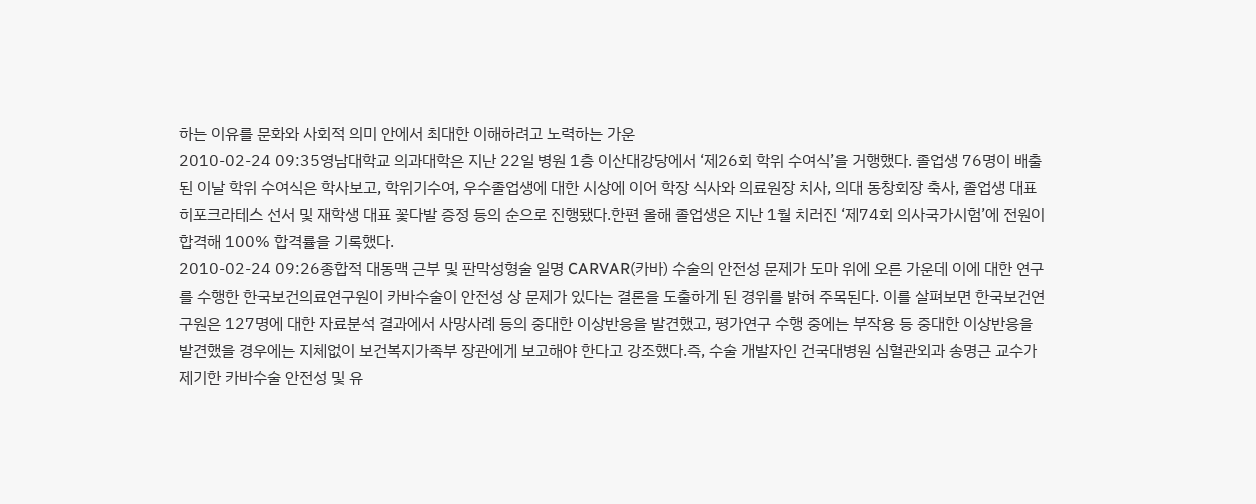하는 이유를 문화와 사회적 의미 안에서 최대한 이해하려고 노력하는 가운
2010-02-24 09:35영남대학교 의과대학은 지난 22일 병원 1층 이산대강당에서 ‘제26회 학위 수여식’을 거행했다. 졸업생 76명이 배출된 이날 학위 수여식은 학사보고, 학위기수여, 우수졸업생에 대한 시상에 이어 학장 식사와 의료원장 치사, 의대 동창회장 축사, 졸업생 대표 히포크라테스 선서 및 재학생 대표 꽃다발 증정 등의 순으로 진행됐다.한편 올해 졸업생은 지난 1월 치러진 ‘제74회 의사국가시험’에 전원이 합격해 100% 합격률을 기록했다.
2010-02-24 09:26종합적 대동맥 근부 및 판막성형술 일명 CARVAR(카바) 수술의 안전성 문제가 도마 위에 오른 가운데 이에 대한 연구를 수행한 한국보건의료연구원이 카바수술이 안전성 상 문제가 있다는 결론을 도출하게 된 경위를 밝혀 주목된다. 이를 살펴보면 한국보건연구원은 127명에 대한 자료분석 결과에서 사망사례 등의 중대한 이상반응을 발견했고, 평가연구 수행 중에는 부작용 등 중대한 이상반응을 발견했을 경우에는 지체없이 보건복지가족부 장관에게 보고해야 한다고 강조했다.즉, 수술 개발자인 건국대병원 심혈관외과 송명근 교수가 제기한 카바수술 안전성 및 유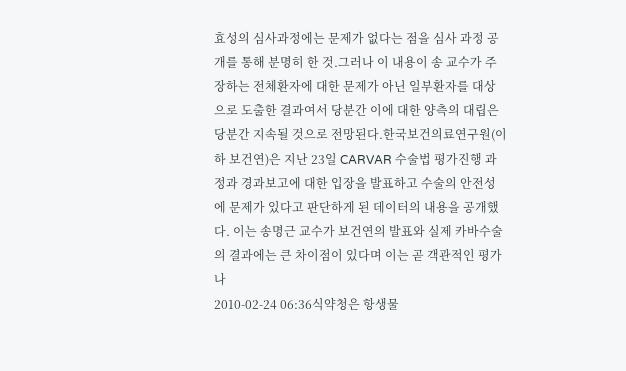효성의 심사과정에는 문제가 없다는 점을 심사 과정 공개를 통해 분명히 한 것.그러나 이 내용이 송 교수가 주장하는 전체환자에 대한 문제가 아닌 일부환자를 대상으로 도출한 결과여서 당분간 이에 대한 양측의 대립은 당분간 지속될 것으로 전망된다.한국보건의료연구원(이하 보건연)은 지난 23일 CARVAR 수술법 평가진행 과정과 경과보고에 대한 입장을 발표하고 수술의 안전성에 문제가 있다고 판단하게 된 데이터의 내용을 공개했다. 이는 송명근 교수가 보건연의 발표와 실제 카바수술의 결과에는 큰 차이점이 있다며 이는 곧 객관적인 평가나
2010-02-24 06:36식약청은 항생물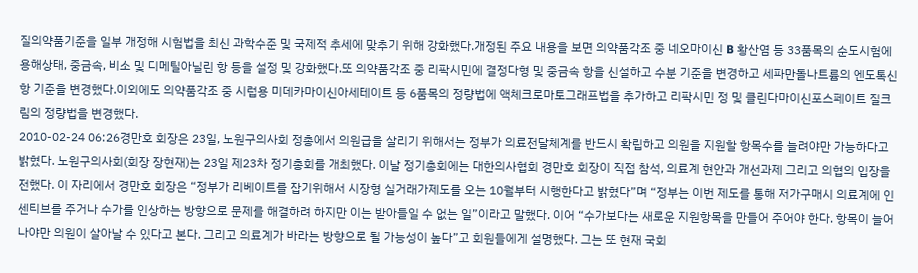질의약품기준을 일부 개정해 시험법을 최신 과학수준 및 국제적 추세에 맞추기 위해 강화했다.개정된 주요 내용을 보면 의약품각조 중 네오마이신 B 황산염 등 33품목의 순도시험에 용해상태, 중금속, 비소 및 디메틸아닐린 항 등을 설정 및 강화했다.또 의약품각조 중 리팍시민에 결정다형 및 중금속 항을 신설하고 수분 기준을 변경하고 세파만돌나트륨의 엔도톡신 항 기준을 변경했다.이외에도 의약품각조 중 시럽용 미데카마이신아세테이트 등 6품목의 정량법에 액체크로마토그래프법을 추가하고 리팍시민 정 및 클린다마이신포스페이트 질크림의 정량법을 변경했다.
2010-02-24 06:26경만호 회장은 23일, 노원구의사회 정총에서 의원급을 살리기 위해서는 정부가 의료전달체계를 반드시 확립하고 의원을 지원할 항목수를 늘려야만 가능하다고 밝혔다. 노원구의사회(회장 장현재)는 23일 제23차 정기총회를 개최했다. 이날 정기총회에는 대한의사협회 경만호 회장이 직접 참석, 의료계 현안과 개선과제 그리고 의협의 입장을 전했다. 이 자리에서 경만호 회장은 “정부가 리베이트를 잡기위해서 시장형 실거래가제도를 오는 10월부터 시행한다고 밝혔다”며 “정부는 이번 제도를 통해 저가구매시 의료계에 인센티브를 주거나 수가를 인상하는 방향으로 문제를 해결하려 하지만 이는 받아들일 수 없는 일”이라고 말했다. 이어 “수가보다는 새로운 지원항목을 만들어 주어야 한다. 항목이 늘어나야만 의원이 살아날 수 있다고 본다. 그리고 의료계가 바라는 방향으로 될 가능성이 높다”고 회원들에게 설명했다. 그는 또 현재 국회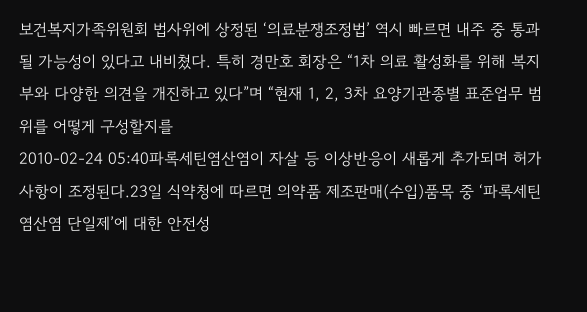보건복지가족위원회 법사위에 상정된 ‘의료분쟁조정법’ 역시 빠르면 내주 중 통과될 가능성이 있다고 내비쳤다. 특히 경만호 회장은 “1차 의료 활성화를 위해 복지부와 다양한 의견을 개진하고 있다”며 “현재 1, 2, 3차 요양기관종별 표준업무 범위를 어떻게 구성할지를
2010-02-24 05:40파록세틴염산염이 자살 등 이상반응이 새롭게 추가되며 허가사항이 조정된다.23일 식약청에 따르면 의약품 제조판매(수입)품목 중 ‘파록세틴염산염 단일제’에 대한 안전성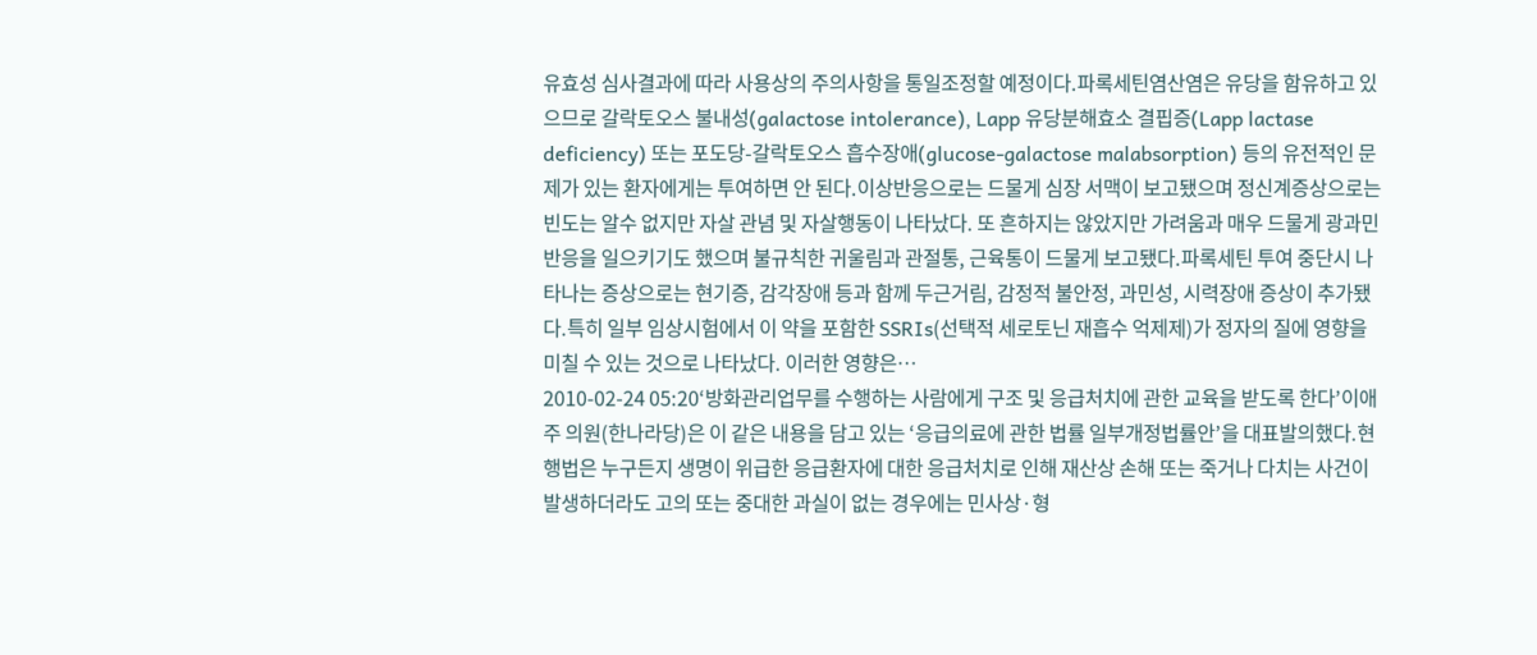유효성 심사결과에 따라 사용상의 주의사항을 통일조정할 예정이다.파록세틴염산염은 유당을 함유하고 있으므로 갈락토오스 불내성(galactose intolerance), Lapp 유당분해효소 결핍증(Lapp lactase deficiency) 또는 포도당-갈락토오스 흡수장애(glucose-galactose malabsorption) 등의 유전적인 문제가 있는 환자에게는 투여하면 안 된다.이상반응으로는 드물게 심장 서맥이 보고됐으며 정신계증상으로는 빈도는 알수 없지만 자살 관념 및 자살행동이 나타났다. 또 흔하지는 않았지만 가려움과 매우 드물게 광과민 반응을 일으키기도 했으며 불규칙한 귀울림과 관절통, 근육통이 드물게 보고됐다.파록세틴 투여 중단시 나타나는 증상으로는 현기증, 감각장애 등과 함께 두근거림, 감정적 불안정, 과민성, 시력장애 증상이 추가됐다.특히 일부 임상시험에서 이 약을 포함한 SSRIs(선택적 세로토닌 재흡수 억제제)가 정자의 질에 영향을 미칠 수 있는 것으로 나타났다. 이러한 영향은…
2010-02-24 05:20‘방화관리업무를 수행하는 사람에게 구조 및 응급처치에 관한 교육을 받도록 한다’이애주 의원(한나라당)은 이 같은 내용을 담고 있는 ‘응급의료에 관한 법률 일부개정법률안’을 대표발의했다.현행법은 누구든지 생명이 위급한 응급환자에 대한 응급처치로 인해 재산상 손해 또는 죽거나 다치는 사건이 발생하더라도 고의 또는 중대한 과실이 없는 경우에는 민사상·형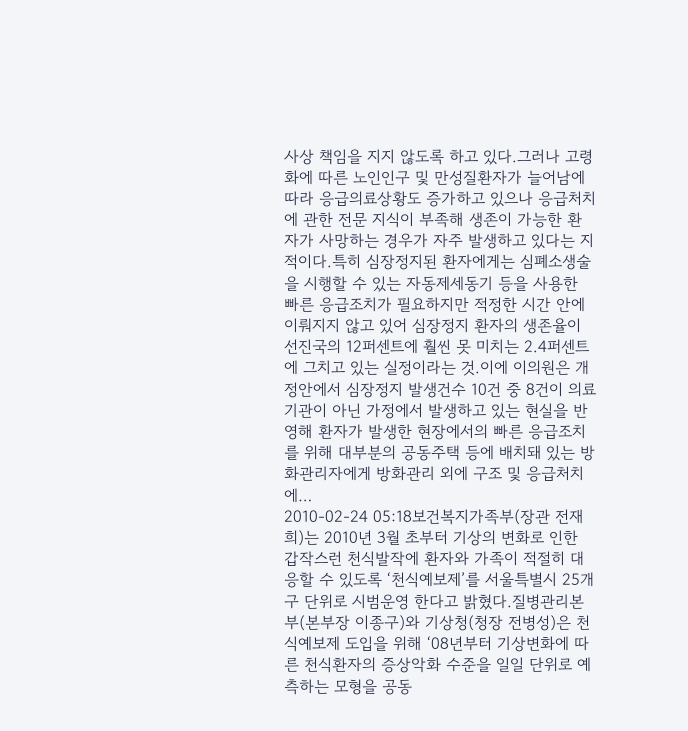사상 책임을 지지 않도록 하고 있다.그러나 고령화에 따른 노인인구 및 만성질환자가 늘어남에 따라 응급의료상황도 증가하고 있으나 응급처치에 관한 전문 지식이 부족해 생존이 가능한 환자가 사망하는 경우가 자주 발생하고 있다는 지적이다.특히 심장정지된 환자에게는 심폐소생술을 시행할 수 있는 자동제세동기 등을 사용한 빠른 응급조치가 필요하지만 적정한 시간 안에 이뤄지지 않고 있어 심장정지 환자의 생존율이 선진국의 12퍼센트에 훨씬 못 미치는 2.4퍼센트에 그치고 있는 실정이라는 것.이에 이의원은 개정안에서 심장정지 발생건수 10건 중 8건이 의료기관이 아닌 가정에서 발생하고 있는 현실을 반영해 환자가 발생한 현장에서의 빠른 응급조치를 위해 대부분의 공동주택 등에 배치돼 있는 방화관리자에게 방화관리 외에 구조 및 응급처치에…
2010-02-24 05:18보건복지가족부(장관 전재희)는 2010년 3월 초부터 기상의 변화로 인한 갑작스런 천식발작에 환자와 가족이 적절히 대응할 수 있도록 ‘천식예보제’를 서울특별시 25개 구 단위로 시범운영 한다고 밝혔다.질병관리본부(본부장 이종구)와 기상청(청장 전병성)은 천식예보제 도입을 위해 ‘08년부터 기상변화에 따른 천식환자의 증상악화 수준을 일일 단위로 예측하는 모형을 공동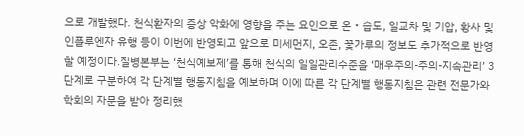으로 개발했다. 천식환자의 증상 악화에 영향을 주는 요인으로 온‧습도, 일교차 및 기압, 황사 및 인플루엔자 유행 등이 이번에 반영되고 앞으로 미세먼지, 오존, 꽃가루의 정보도 추가적으로 반영할 예정이다.질병본부는 ‘천식예보제’를 통해 천식의 일일관리수준을 ‘매우주의-주의-지속관리’ 3단계로 구분하여 각 단계별 행동지침을 예보하며 이에 따른 각 단계별 행동지침은 관련 전문가와 학회의 자문을 받아 정리했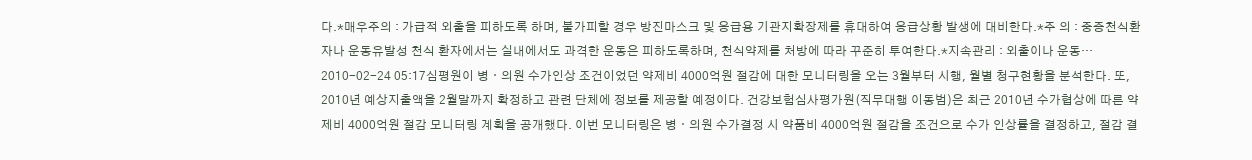다.*매우주의 : 가급적 외출을 피하도록 하며, 불가피할 경우 방진마스크 및 응급용 기관지확장제를 휴대하여 응급상황 발생에 대비한다.*주 의 : 중증천식환자나 운동유발성 천식 환자에서는 실내에서도 과격한 운동은 피하도록하며, 천식약제를 처방에 따라 꾸준히 투여한다.*지속관리 : 외출이나 운동…
2010-02-24 05:17심평원이 병ㆍ의원 수가인상 조건이었던 약제비 4000억원 절감에 대한 모니터링을 오는 3월부터 시행, 월별 청구현황을 분석한다. 또, 2010년 예상지출액을 2월말까지 확정하고 관련 단체에 정보를 제공할 예정이다. 건강보험심사평가원(직무대행 이동범)은 최근 2010년 수가협상에 따른 약제비 4000억원 절감 모니터링 계획을 공개했다. 이번 모니터링은 병ㆍ의원 수가결정 시 약품비 4000억원 절감을 조건으로 수가 인상률을 결정하고, 절감 결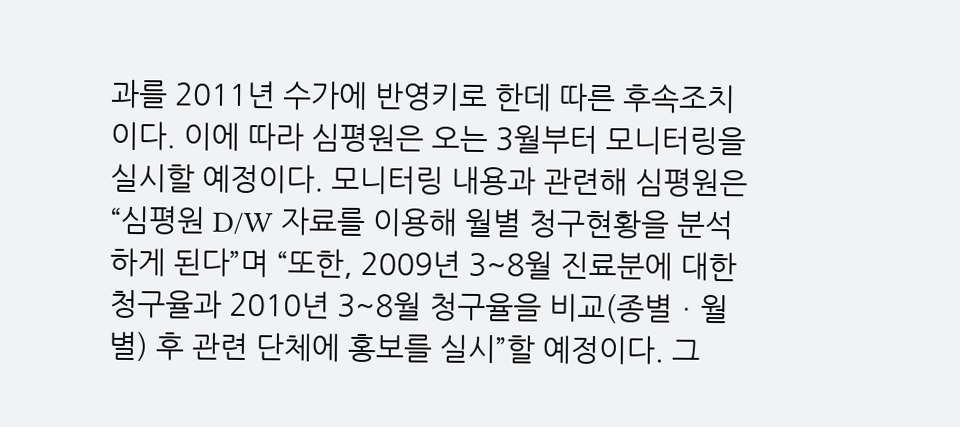과를 2011년 수가에 반영키로 한데 따른 후속조치이다. 이에 따라 심평원은 오는 3월부터 모니터링을 실시할 예정이다. 모니터링 내용과 관련해 심평원은 “심평원 D/W 자료를 이용해 월별 청구현황을 분석하게 된다”며 “또한, 2009년 3~8월 진료분에 대한 청구율과 2010년 3~8월 청구율을 비교(종별ㆍ월별) 후 관련 단체에 홍보를 실시”할 예정이다. 그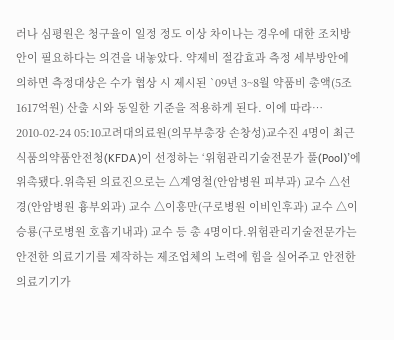러나 심평원은 청구율이 일정 정도 이상 차이나는 경우에 대한 조치방안이 필요하다는 의견을 내놓았다. 약제비 절감효과 측정 세부방안에 의하면 측정대상은 수가 협상 시 제시된 `09년 3~8월 약품비 총액(5조1617억원) 산출 시와 동일한 기준을 적용하게 된다. 이에 따라…
2010-02-24 05:10고려대의료원(의무부총장 손창성)교수진 4명이 최근 식품의약품안전청(KFDA)이 선정하는 ‘위험관리기술전문가 풀(Pool)’에 위촉됐다.위촉된 의료진으로는 △계영철(안암병원 피부과) 교수 △선경(안암병원 흉부외과) 교수 △이흥만(구로병원 이비인후과) 교수 △이승룡(구로병원 호흡기내과) 교수 등 총 4명이다.위험관리기술전문가는 안전한 의료기기를 제작하는 제조업체의 노력에 힘을 실어주고 안전한 의료기기가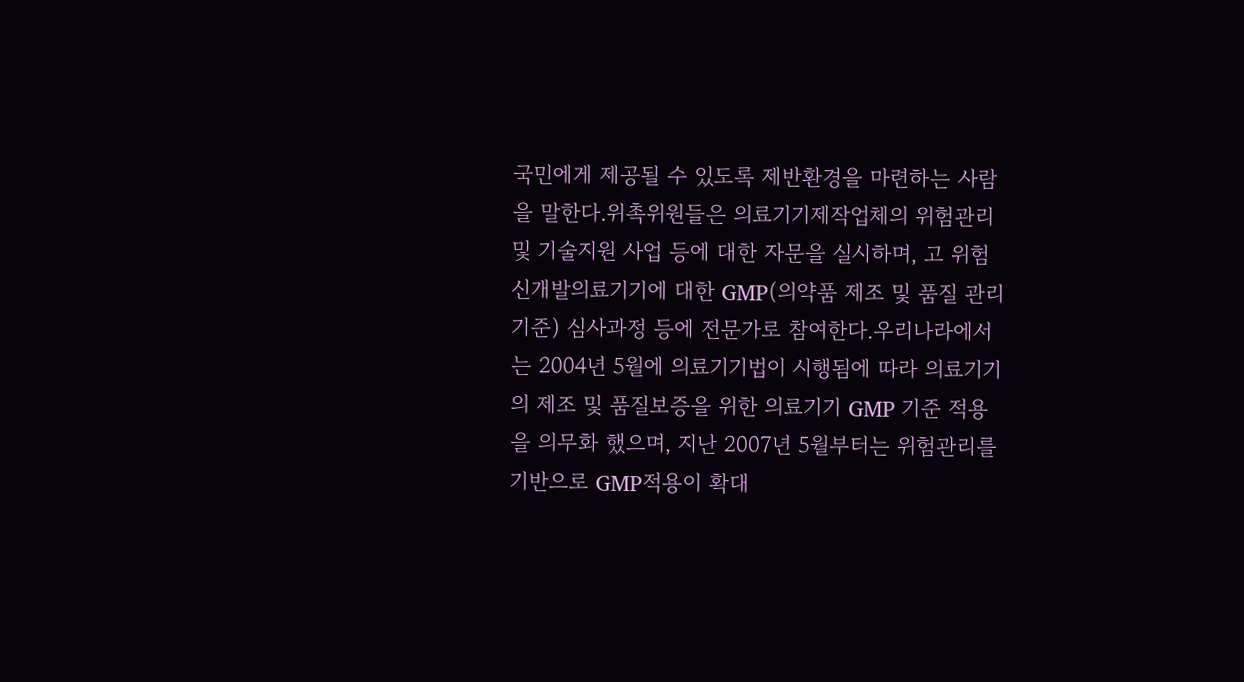국민에게 제공될 수 있도록 제반환경을 마련하는 사람을 말한다.위촉위원들은 의료기기제작업체의 위험관리 및 기술지원 사업 등에 대한 자문을 실시하며, 고 위험 신개발의료기기에 대한 GMP(의약품 제조 및 품질 관리기준) 심사과정 등에 전문가로 참여한다.우리나라에서는 2004년 5월에 의료기기법이 시행됨에 따라 의료기기의 제조 및 품질보증을 위한 의료기기 GMP 기준 적용을 의무화 했으며, 지난 2007년 5월부터는 위험관리를 기반으로 GMP적용이 확대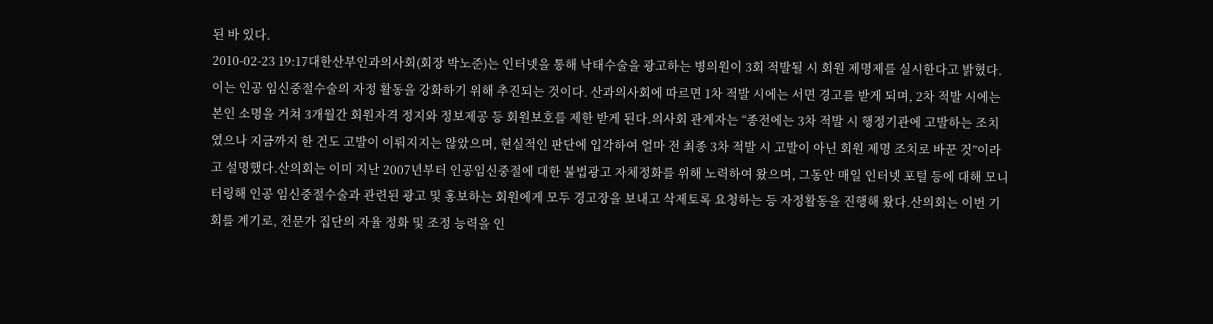된 바 있다.
2010-02-23 19:17대한산부인과의사회(회장 박노준)는 인터넷을 통해 낙태수술을 광고하는 병의원이 3회 적발될 시 회원 제명제를 실시한다고 밝혔다. 이는 인공 임신중절수술의 자정 활동을 강화하기 위해 추진되는 것이다. 산과의사회에 따르면 1차 적발 시에는 서면 경고를 받게 되며, 2차 적발 시에는 본인 소명을 거쳐 3개월간 회원자격 정지와 정보제공 등 회원보호를 제한 받게 된다.의사회 관계자는 “종전에는 3차 적발 시 행정기관에 고발하는 조치였으나 지금까지 한 건도 고발이 이뤄지지는 않았으며, 현실적인 판단에 입각하여 얼마 전 최종 3차 적발 시 고발이 아닌 회원 제명 조치로 바꾼 것”이라고 설명했다.산의회는 이미 지난 2007년부터 인공임신중절에 대한 불법광고 자체정화를 위해 노력하여 왔으며, 그동안 매일 인터넷 포털 등에 대해 모니터링해 인공 임신중절수술과 관련된 광고 및 홍보하는 회원에게 모두 경고장을 보내고 삭제토록 요청하는 등 자정활동을 진행해 왔다.산의회는 이번 기회를 계기로, 전문가 집단의 자율 정화 및 조정 능력을 인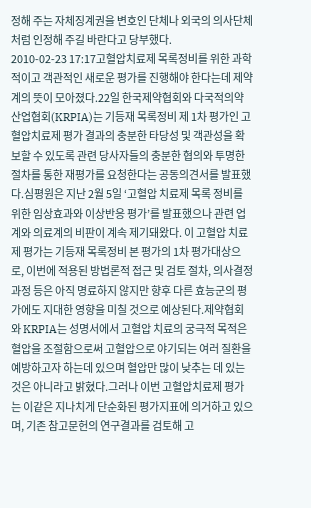정해 주는 자체징계권을 변호인 단체나 외국의 의사단체처럼 인정해 주길 바란다고 당부했다.
2010-02-23 17:17고혈압치료제 목록정비를 위한 과학적이고 객관적인 새로운 평가를 진행해야 한다는데 제약계의 뜻이 모아졌다.22일 한국제약협회와 다국적의약산업협회(KRPIA)는 기등재 목록정비 제 1차 평가인 고혈압치료제 평가 결과의 충분한 타당성 및 객관성을 확보할 수 있도록 관련 당사자들의 충분한 협의와 투명한 절차를 통한 재평가를 요청한다는 공동의견서를 발표했다.심평원은 지난 2월 5일 ‘고혈압 치료제 목록 정비를 위한 임상효과와 이상반응 평가’를 발표했으나 관련 업계와 의료계의 비판이 계속 제기돼왔다. 이 고혈압 치료제 평가는 기등재 목록정비 본 평가의 1차 평가대상으로, 이번에 적용된 방법론적 접근 및 검토 절차, 의사결정 과정 등은 아직 명료하지 않지만 향후 다른 효능군의 평가에도 지대한 영향을 미칠 것으로 예상된다.제약협회와 KRPIA는 성명서에서 고혈압 치료의 궁극적 목적은 혈압을 조절함으로써 고혈압으로 야기되는 여러 질환을 예방하고자 하는데 있으며 혈압만 많이 낮추는 데 있는 것은 아니라고 밝혔다.그러나 이번 고혈압치료제 평가는 이같은 지나치게 단순화된 평가지표에 의거하고 있으며, 기존 참고문헌의 연구결과를 검토해 고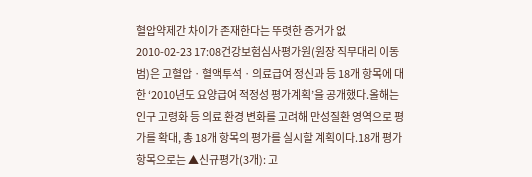혈압약제간 차이가 존재한다는 뚜렷한 증거가 없
2010-02-23 17:08건강보험심사평가원(원장 직무대리 이동범)은 고혈압ㆍ혈액투석ㆍ의료급여 정신과 등 18개 항목에 대한 ‘2010년도 요양급여 적정성 평가계획’을 공개했다.올해는 인구 고령화 등 의료 환경 변화를 고려해 만성질환 영역으로 평가를 확대, 총 18개 항목의 평가를 실시할 계획이다.18개 평가 항목으로는 ▲신규평가(3개): 고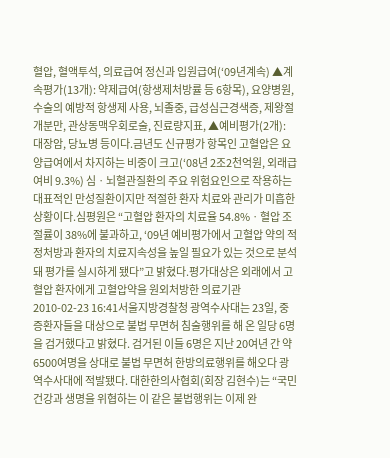혈압, 혈액투석, 의료급여 정신과 입원급여(‘09년계속) ▲계속평가(13개): 약제급여(항생제처방률 등 6항목), 요양병원, 수술의 예방적 항생제 사용, 뇌졸중, 급성심근경색증, 제왕절개분만, 관상동맥우회로술, 진료량지표, ▲예비평가(2개): 대장암, 당뇨병 등이다.금년도 신규평가 항목인 고혈압은 요양급여에서 차지하는 비중이 크고(‘08년 2조2천억원, 외래급여비 9.3%) 심ㆍ뇌혈관질환의 주요 위험요인으로 작용하는 대표적인 만성질환이지만 적절한 환자 치료와 관리가 미흡한 상황이다.심평원은 “고혈압 환자의 치료율 54.8%ㆍ혈압 조절률이 38%에 불과하고, ‘09년 예비평가에서 고혈압 약의 적정처방과 환자의 치료지속성을 높일 필요가 있는 것으로 분석돼 평가를 실시하게 됐다”고 밝혔다.평가대상은 외래에서 고혈압 환자에게 고혈압약을 원외처방한 의료기관
2010-02-23 16:41서울지방경찰청 광역수사대는 23일, 중증환자들을 대상으로 불법 무면허 침술행위를 해 온 일당 6명을 검거했다고 밝혔다. 검거된 이들 6명은 지난 20여년 간 약 6500여명을 상대로 불법 무면허 한방의료행위를 해오다 광역수사대에 적발됐다. 대한한의사협회(회장 김현수)는 “국민 건강과 생명을 위협하는 이 같은 불법행위는 이제 완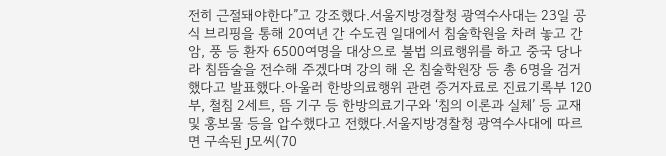전히 근절돼야한다”고 강조했다.서울지방경찰청 광역수사대는 23일 공식 브리핑을 통해 20여년 간 수도권 일대에서 침술학원을 차려 놓고 간암, 풍 등 환자 6500여명을 대상으로 불법 의료행위를 하고 중국 당나라 침뜸술을 전수해 주겠다며 강의 해 온 침술학원장 등 총 6명을 검거했다고 발표했다.아울러 한방의료행위 관련 증거자료로 진료기록부 120부, 철침 2세트, 뜸 기구 등 한방의료기구와 ‘침의 이론과 실체’ 등 교재 및 홍보물 등을 압수했다고 전했다.서울지방경찰청 광역수사대에 따르면 구속된 J모씨(70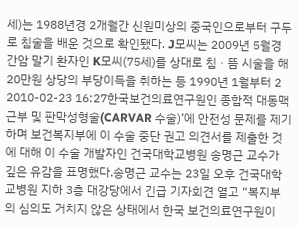세)는 1988년경 2개월간 신원미상의 중국인으로부터 구두로 침술을 배운 것으로 확인됐다. J모씨는 2009년 5월경 간암 말기 환자인 K모씨(75세)를 상대로 침ㆍ뜸 시술을 해 20만원 상당의 부당이득을 취하는 등 1990년 1월부터 2
2010-02-23 16:27한국보건의료연구원인 종합적 대동맥 근부 및 판막성형술(CARVAR 수술)’에 안전성 문제를 제기하며 보건복지부에 이 수술 중단 권고 의견서를 제출한 것에 대해 이 수술 개발자인 건국대학교병원 송명근 교수가 깊은 유감을 표명했다.송명근 교수는 23일 오후 건국대학교병원 지하 3층 대강당에서 긴급 기자회견 열고 “복지부의 심의도 거치지 않은 상태에서 한국 보건의료연구원이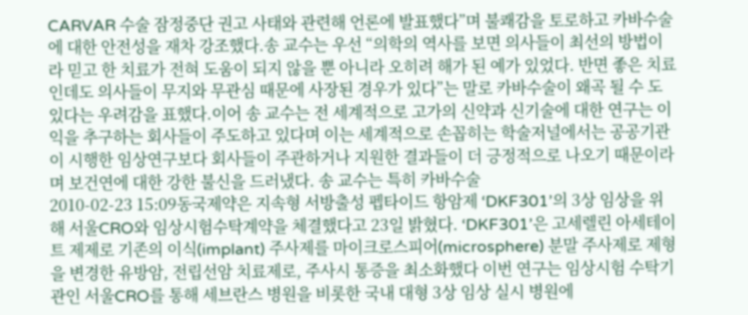CARVAR 수술 잠정중단 권고 사태와 관련해 언론에 발표했다”며 불쾌감을 토로하고 카바수술에 대한 안전성을 재차 강조했다.송 교수는 우선 “의학의 역사를 보면 의사들이 최선의 방법이라 믿고 한 치료가 전혀 도움이 되지 않을 뿐 아니라 오히려 해가 된 예가 있었다. 반면 좋은 치료인데도 의사들이 무지와 무관심 때문에 사장된 경우가 있다”는 말로 카바수술이 왜곡 될 수 도 있다는 우려감을 표했다.이어 송 교수는 전 세계적으로 고가의 신약과 신기술에 대한 연구는 이익을 추구하는 회사들이 주도하고 있다며 이는 세계적으로 손꼽히는 학술저널에서는 공공기관이 시행한 임상연구보다 회사들이 주관하거나 지원한 결과들이 더 긍정적으로 나오기 때문이라며 보건연에 대한 강한 불신을 드러냈다. 송 교수는 특히 카바수술
2010-02-23 15:09동국제약은 지속형 서방출성 펩타이드 항암제 ‘DKF301’의 3상 임상을 위해 서울CRO와 임상시험수탁계약을 체결했다고 23일 밝혔다. ‘DKF301’은 고세렐린 아세테이트 제제로 기존의 이식(implant) 주사제를 마이크로스피어(microsphere) 분말 주사제로 제형을 변경한 유방암, 전립선암 치료제로, 주사시 통증을 최소화했다 이번 연구는 임상시험 수탁기관인 서울CRO를 통해 세브란스 병원을 비롯한 국내 대형 3상 임상 실시 병원에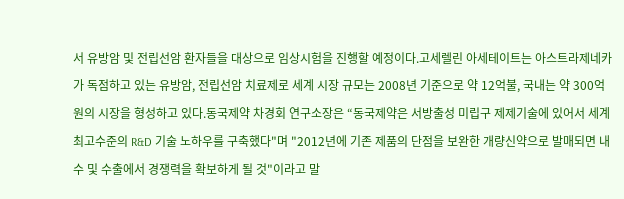서 유방암 및 전립선암 환자들을 대상으로 임상시험을 진행할 예정이다.고세렐린 아세테이트는 아스트라제네카가 독점하고 있는 유방암, 전립선암 치료제로 세계 시장 규모는 2008년 기준으로 약 12억불, 국내는 약 300억원의 시장을 형성하고 있다.동국제약 차경회 연구소장은 “동국제약은 서방출성 미립구 제제기술에 있어서 세계 최고수준의 R&D 기술 노하우를 구축했다"며 "2012년에 기존 제품의 단점을 보완한 개량신약으로 발매되면 내수 및 수출에서 경쟁력을 확보하게 될 것"이라고 말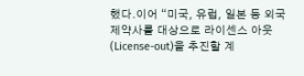했다.이어 “미국, 유럽, 일본 등 외국제약사를 대상으로 라이센스 아웃(License-out)을 추진할 계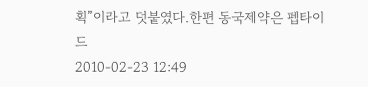획”이라고 덧붙였다.한편 동국제약은 펩타이드
2010-02-23 12:49